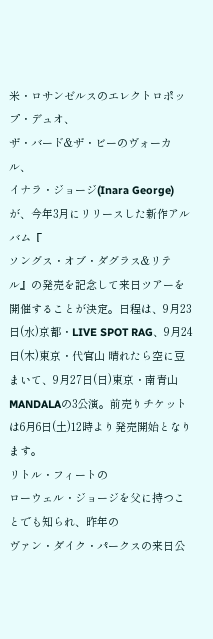米・ロサンゼルスのエレクトロポップ・デュオ、
ザ・バード&ザ・ビーのヴォーカル、
イナラ・ジョージ(Inara George)が、今年3月にリリースした新作アルバム『
ソングス・オブ・ダグラス&リテル』の発売を記念して来日ツアーを開催することが決定。日程は、9月23日(水)京都・LIVE SPOT RAG、9月24日(木)東京・代官山 晴れたら空に豆まいて、9月27日(日)東京・南青山MANDALAの3公演。前売りチケットは6月6日(土)12時より発売開始となります。
リトル・フィートの
ローウェル・ジョージを父に持つことでも知られ、昨年の
ヴァン・ダイク・パークスの来日公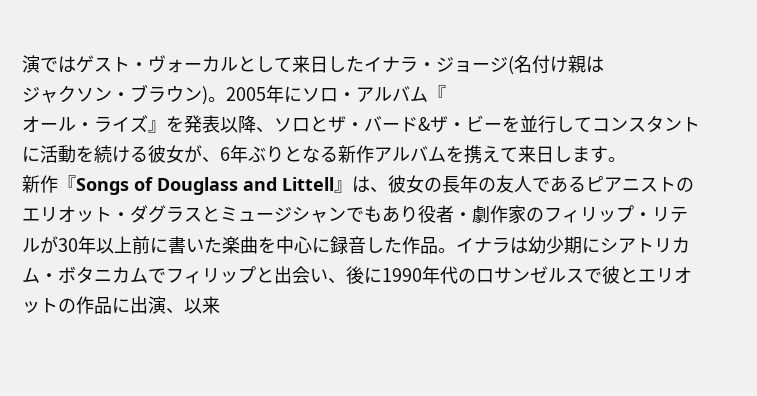演ではゲスト・ヴォーカルとして来日したイナラ・ジョージ(名付け親は
ジャクソン・ブラウン)。2005年にソロ・アルバム『
オール・ライズ』を発表以降、ソロとザ・バード&ザ・ビーを並行してコンスタントに活動を続ける彼女が、6年ぶりとなる新作アルバムを携えて来日します。
新作『Songs of Douglass and Littell』は、彼女の長年の友人であるピアニストのエリオット・ダグラスとミュージシャンでもあり役者・劇作家のフィリップ・リテルが30年以上前に書いた楽曲を中心に録音した作品。イナラは幼少期にシアトリカム・ボタニカムでフィリップと出会い、後に1990年代のロサンゼルスで彼とエリオットの作品に出演、以来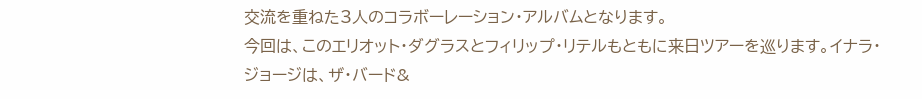交流を重ねた3人のコラボーレーション・アルバムとなります。
今回は、このエリオット・ダグラスとフィリップ・リテルもともに来日ツアーを巡ります。イナラ・ジョージは、ザ・バード&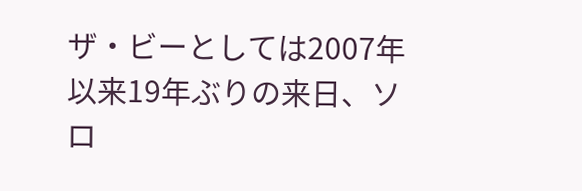ザ・ビーとしては2007年以来19年ぶりの来日、ソロ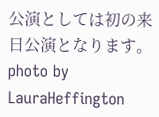公演としては初の来日公演となります。
photo by LauraHeffington